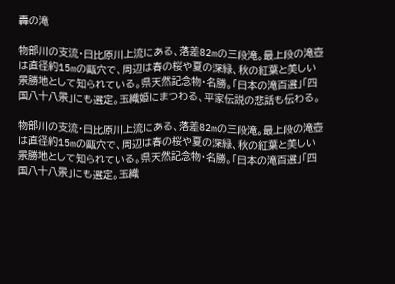轟の滝

物部川の支流・日比原川上流にある、落差82mの三段滝。最上段の滝壺は直径約15mの甌穴で、周辺は春の桜や夏の深緑、秋の紅葉と美しい景勝地として知られている。県天然記念物・名勝。「日本の滝百選」「四国八十八景」にも選定。玉織姫にまつわる、平家伝説の悲話も伝わる。

物部川の支流・日比原川上流にある、落差82mの三段滝。最上段の滝壺は直径約15mの甌穴で、周辺は春の桜や夏の深緑、秋の紅葉と美しい景勝地として知られている。県天然記念物・名勝。「日本の滝百選」「四国八十八景」にも選定。玉織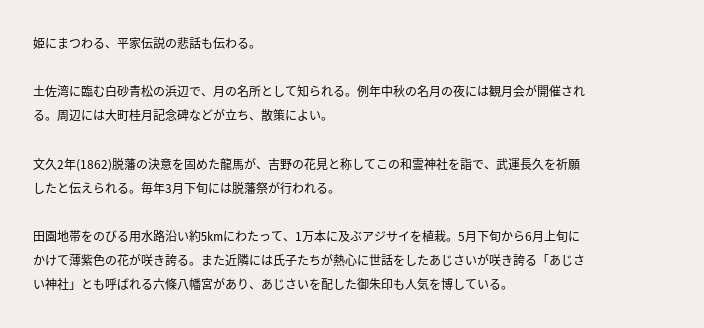姫にまつわる、平家伝説の悲話も伝わる。

土佐湾に臨む白砂青松の浜辺で、月の名所として知られる。例年中秋の名月の夜には観月会が開催される。周辺には大町桂月記念碑などが立ち、散策によい。

文久2年(1862)脱藩の決意を固めた龍馬が、吉野の花見と称してこの和霊神社を詣で、武運長久を祈願したと伝えられる。毎年3月下旬には脱藩祭が行われる。

田園地帯をのびる用水路沿い約5kmにわたって、1万本に及ぶアジサイを植栽。5月下旬から6月上旬にかけて薄紫色の花が咲き誇る。また近隣には氏子たちが熱心に世話をしたあじさいが咲き誇る「あじさい神社」とも呼ばれる六條八幡宮があり、あじさいを配した御朱印も人気を博している。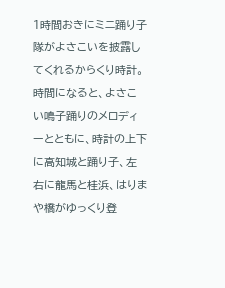1時間おきにミニ踊り子隊がよさこいを披露してくれるからくり時計。時間になると、よさこい鳴子踊りのメロディーとともに、時計の上下に高知城と踊り子、左右に龍馬と桂浜、はりまや橋がゆっくり登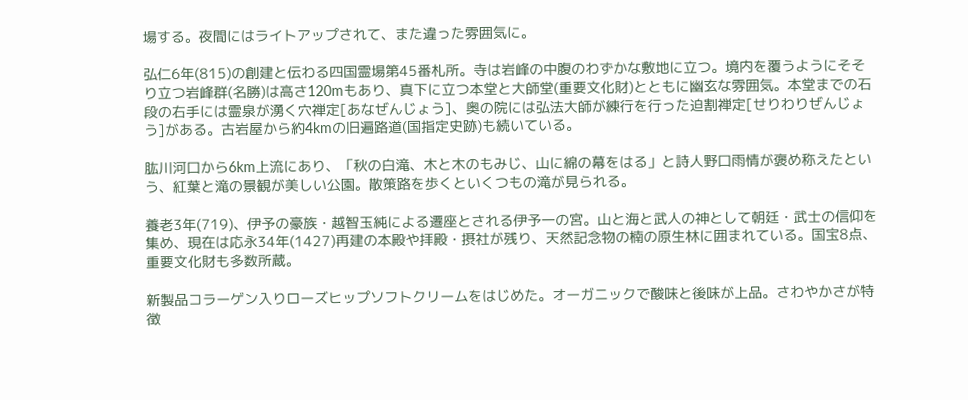場する。夜間にはライトアップされて、また違った雰囲気に。

弘仁6年(815)の創建と伝わる四国霊場第45番札所。寺は岩峰の中腹のわずかな敷地に立つ。境内を覆うようにそそり立つ岩峰群(名勝)は高さ120mもあり、真下に立つ本堂と大師堂(重要文化財)とともに幽玄な雰囲気。本堂までの石段の右手には霊泉が湧く穴禅定[あなぜんじょう]、奥の院には弘法大師が練行を行った迫割禅定[せりわりぜんじょう]がある。古岩屋から約4kmの旧遍路道(国指定史跡)も続いている。

肱川河口から6km上流にあり、「秋の白滝、木と木のもみじ、山に綿の幕をはる」と詩人野口雨情が褒め称えたという、紅葉と滝の景観が美しい公園。散策路を歩くといくつもの滝が見られる。

養老3年(719)、伊予の豪族・越智玉純による遷座とされる伊予一の宮。山と海と武人の神として朝廷・武士の信仰を集め、現在は応永34年(1427)再建の本殿や拝殿・摂社が残り、天然記念物の楠の原生林に囲まれている。国宝8点、重要文化財も多数所蔵。

新製品コラーゲン入りローズヒップソフトクリームをはじめた。オーガニックで酸味と後味が上品。さわやかさが特徴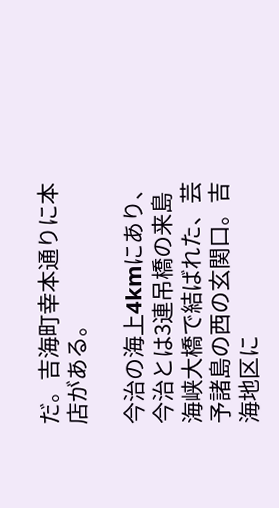だ。吉海町幸本通りに本店がある。

今治の海上4kmにあり、今治とは3連吊橋の来島海峡大橋で結ばれた、芸予諸島の西の玄関口。吉海地区に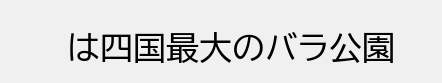は四国最大のバラ公園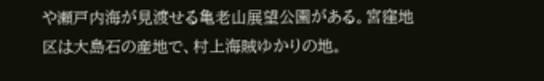や瀬戸内海が見渡せる亀老山展望公園がある。宮窪地区は大島石の産地で、村上海賊ゆかりの地。